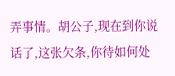弄事情。胡公子,现在到你说话了,这张欠条,你待如何处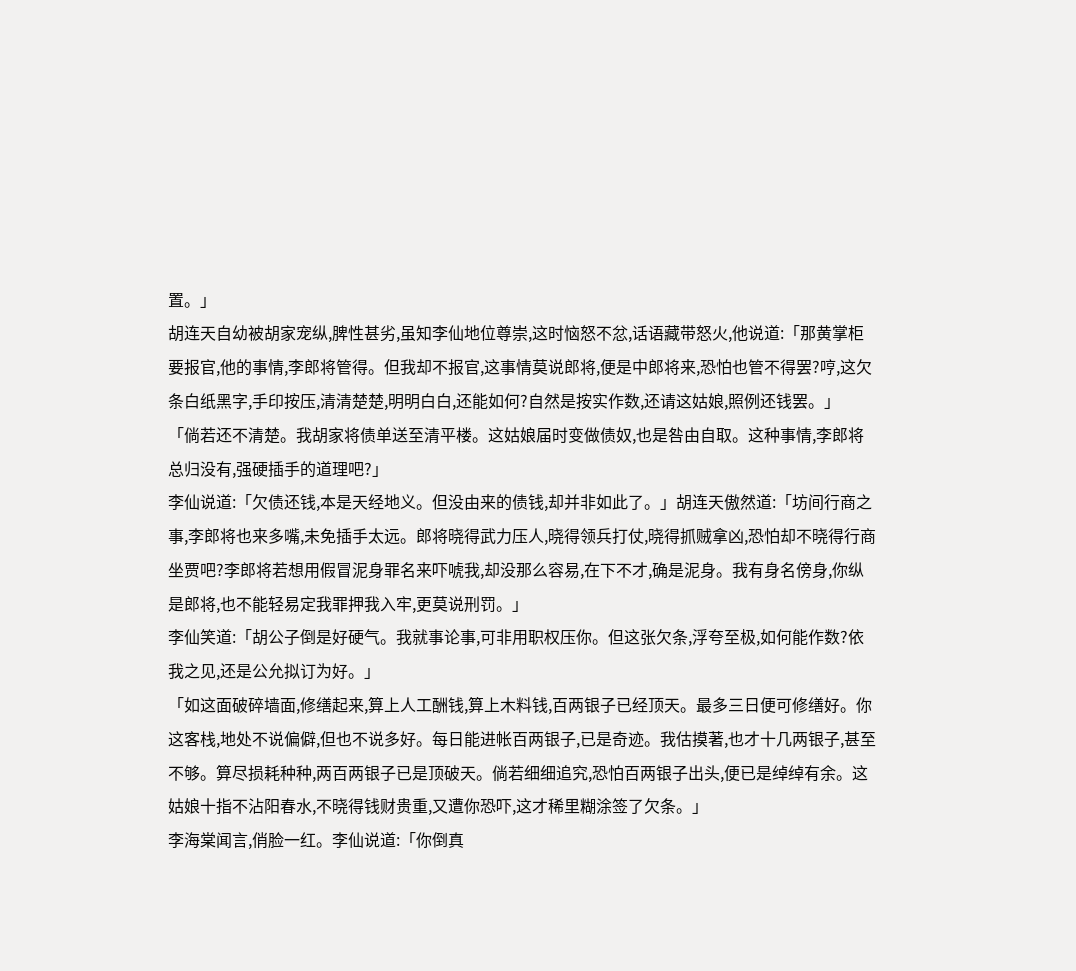置。」
胡连天自幼被胡家宠纵,脾性甚劣,虽知李仙地位尊崇,这时恼怒不忿,话语藏带怒火,他说道:「那黄掌柜要报官,他的事情,李郎将管得。但我却不报官,这事情莫说郎将,便是中郎将来,恐怕也管不得罢?哼,这欠条白纸黑字,手印按压,清清楚楚,明明白白,还能如何?自然是按实作数,还请这姑娘,照例还钱罢。」
「倘若还不清楚。我胡家将债单送至清平楼。这姑娘届时变做债奴,也是咎由自取。这种事情,李郎将总归没有,强硬插手的道理吧?」
李仙说道:「欠债还钱,本是天经地义。但没由来的债钱,却并非如此了。」胡连天傲然道:「坊间行商之事,李郎将也来多嘴,未免插手太远。郎将晓得武力压人,晓得领兵打仗,晓得抓贼拿凶,恐怕却不晓得行商坐贾吧?李郎将若想用假冒泥身罪名来吓唬我,却没那么容易,在下不才,确是泥身。我有身名傍身,你纵是郎将,也不能轻易定我罪押我入牢,更莫说刑罚。」
李仙笑道:「胡公子倒是好硬气。我就事论事,可非用职权压你。但这张欠条,浮夸至极,如何能作数?依我之见,还是公允拟订为好。」
「如这面破碎墙面,修缮起来,算上人工酬钱,算上木料钱,百两银子已经顶天。最多三日便可修缮好。你这客栈,地处不说偏僻,但也不说多好。每日能进帐百两银子,已是奇迹。我估摸著,也才十几两银子,甚至不够。算尽损耗种种,两百两银子已是顶破天。倘若细细追究,恐怕百两银子出头,便已是绰绰有余。这姑娘十指不沾阳春水,不晓得钱财贵重,又遭你恐吓,这才稀里糊涂签了欠条。」
李海棠闻言,俏脸一红。李仙说道:「你倒真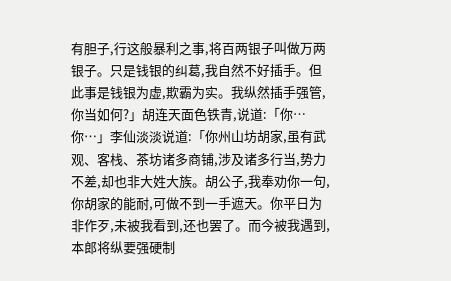有胆子,行这般暴利之事,将百两银子叫做万两银子。只是钱银的纠葛,我自然不好插手。但此事是钱银为虚,欺霸为实。我纵然插手强管,你当如何?」胡连天面色铁青,说道:「你…你…」李仙淡淡说道:「你州山坊胡家,虽有武观、客栈、茶坊诸多商铺,涉及诸多行当,势力不差,却也非大姓大族。胡公子,我奉劝你一句,你胡家的能耐,可做不到一手遮天。你平日为非作歹,未被我看到,还也罢了。而今被我遇到,本郎将纵要强硬制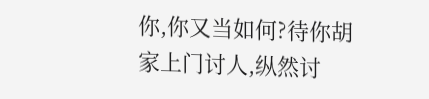你,你又当如何?待你胡家上门讨人,纵然讨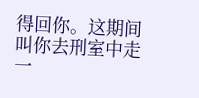得回你。这期间叫你去刑室中走一